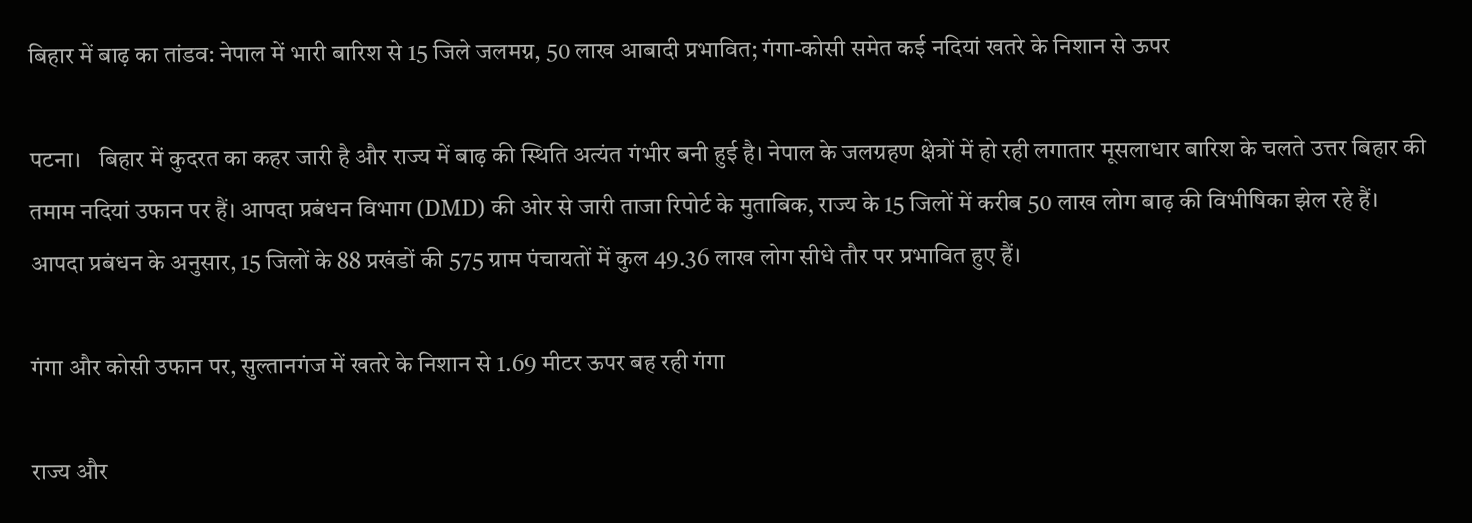बिहार में बाढ़ का तांडव: नेपाल में भारी बारिश से 15 जिले जलमग्न, 50 लाख आबादी प्रभावित; गंगा-कोसी समेत कई नदियां खतरे के निशान से ऊपर

पटना।   बिहार में कुदरत का कहर जारी है और राज्य में बाढ़ की स्थिति अत्यंत गंभीर बनी हुई है। नेपाल के जलग्रहण क्षेत्रों में हो रही लगातार मूसलाधार बारिश के चलते उत्तर बिहार की तमाम नदियां उफान पर हैं। आपदा प्रबंधन विभाग (DMD) की ओर से जारी ताजा रिपोर्ट के मुताबिक, राज्य के 15 जिलों में करीब 50 लाख लोग बाढ़ की विभीषिका झेल रहे हैं। आपदा प्रबंधन के अनुसार, 15 जिलों के 88 प्रखंडों की 575 ग्राम पंचायतों में कुल 49.36 लाख लोग सीधे तौर पर प्रभावित हुए हैं।

गंगा और कोसी उफान पर, सुल्तानगंज में खतरे के निशान से 1.69 मीटर ऊपर बह रही गंगा

राज्य और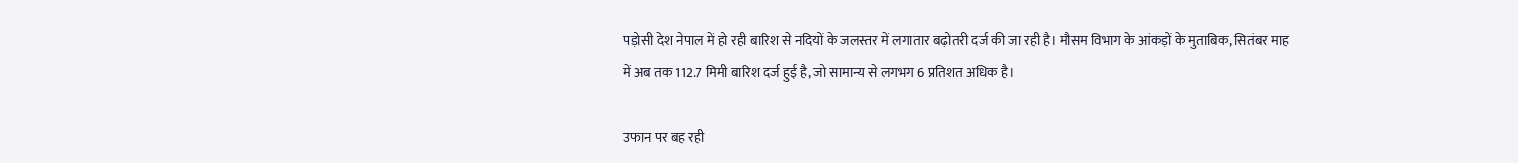पड़ोसी देश नेपाल में हो रही बारिश से नदियों के जलस्तर में लगातार बढ़ोतरी दर्ज की जा रही है। मौसम विभाग के आंकड़ों के मुताबिक, सितंबर माह में अब तक 112.7 मिमी बारिश दर्ज हुई है, जो सामान्य से लगभग 6 प्रतिशत अधिक है।

उफान पर बह रही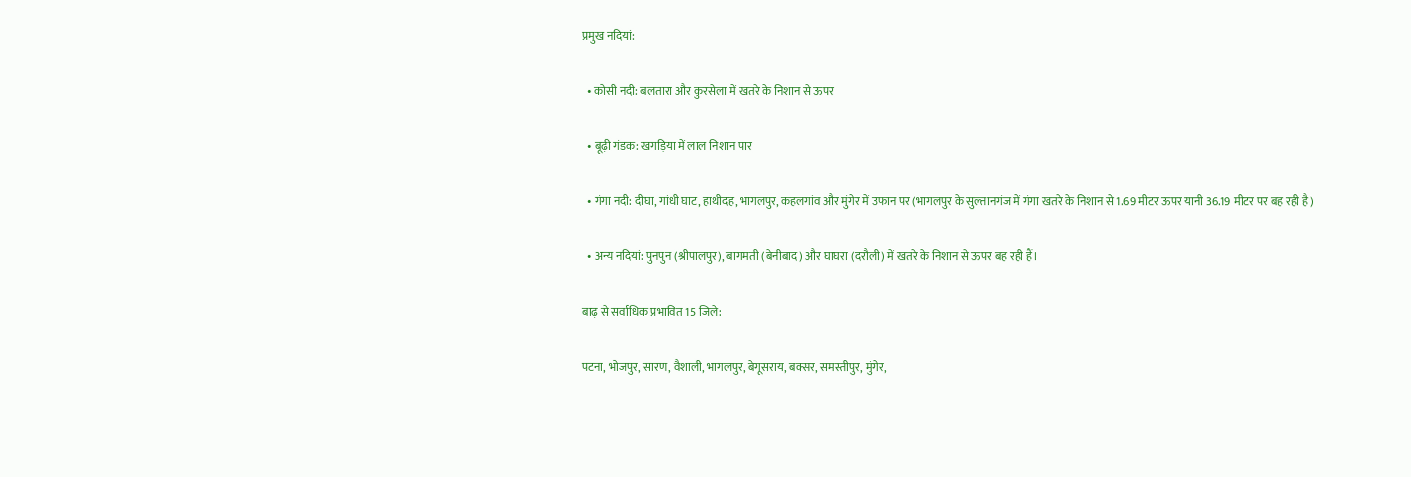प्रमुख नदियां:

  • कोसी नदी: बलतारा और कुरसेला में खतरे के निशान से ऊपर

  • बूढ़ी गंडक: खगड़िया में लाल निशान पार

  • गंगा नदी: दीघा, गांधी घाट, हाथीदह, भागलपुर, कहलगांव और मुंगेर में उफान पर (भागलपुर के सुल्तानगंज में गंगा खतरे के निशान से 1.69 मीटर ऊपर यानी 36.19 मीटर पर बह रही है)

  • अन्य नदियां: पुनपुन (श्रीपालपुर), बागमती (बेनीबाद) और घाघरा (दरौली) में खतरे के निशान से ऊपर बह रही हैं।

बाढ़ से सर्वाधिक प्रभावित 15 जिले:

पटना, भोजपुर, सारण, वैशाली, भागलपुर, बेगूसराय, बक्सर, समस्तीपुर, मुंगेर,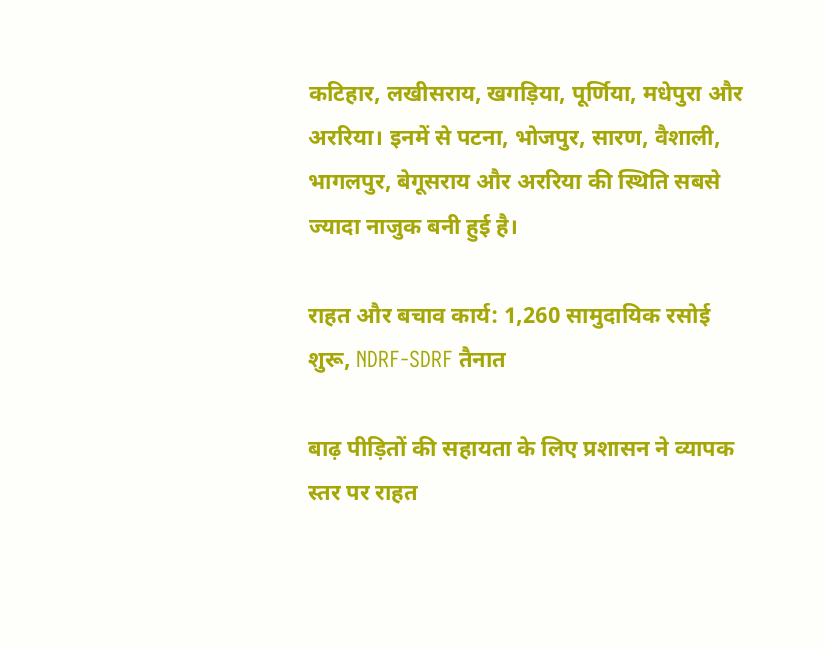कटिहार, लखीसराय, खगड़िया, पूर्णिया, मधेपुरा और अररिया। इनमें से पटना, भोजपुर, सारण, वैशाली, भागलपुर, बेगूसराय और अररिया की स्थिति सबसे ज्यादा नाजुक बनी हुई है।

राहत और बचाव कार्य: 1,260 सामुदायिक रसोई शुरू, NDRF-SDRF तैनात

बाढ़ पीड़ितों की सहायता के लिए प्रशासन ने व्यापक स्तर पर राहत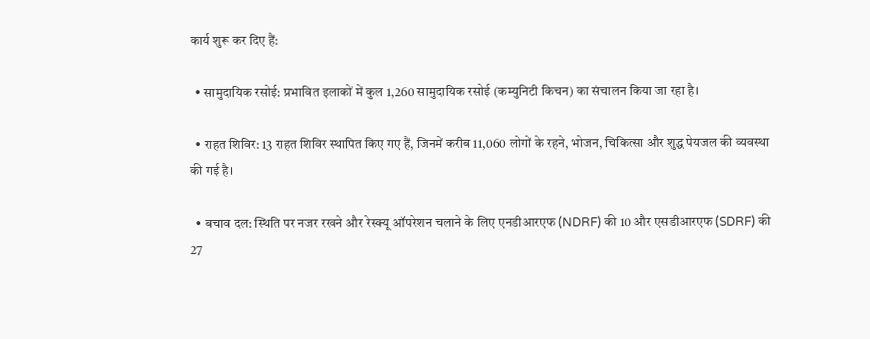कार्य शुरू कर दिए हैं:

  • सामुदायिक रसोई: प्रभावित इलाकों में कुल 1,260 सामुदायिक रसोई (कम्युनिटी किचन) का संचालन किया जा रहा है।

  • राहत शिविर: 13 राहत शिविर स्थापित किए गए हैं, जिनमें करीब 11,060 लोगों के रहने, भोजन, चिकित्सा और शुद्ध पेयजल की व्यवस्था की गई है।

  • बचाव दल: स्थिति पर नजर रखने और रेस्क्यू ऑपरेशन चलाने के लिए एनडीआरएफ (NDRF) की 10 और एसडीआरएफ (SDRF) की 27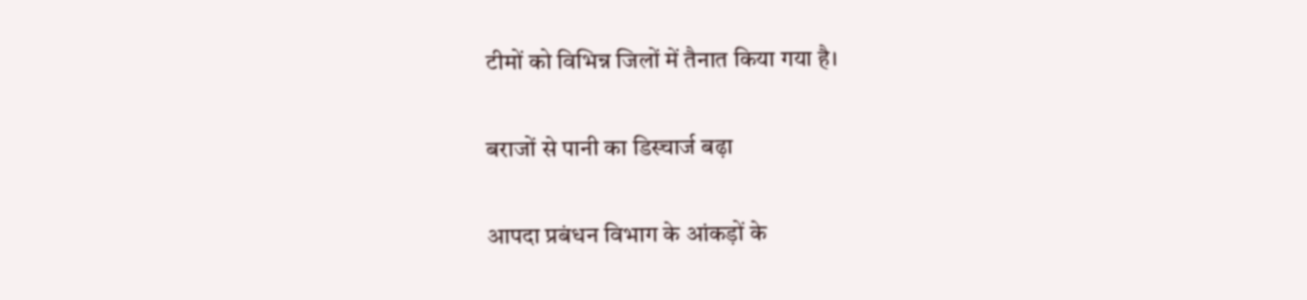टीमों को विभिन्न जिलों में तैनात किया गया है।

बराजों से पानी का डिस्चार्ज बढ़ा

आपदा प्रबंधन विभाग के आंकड़ों के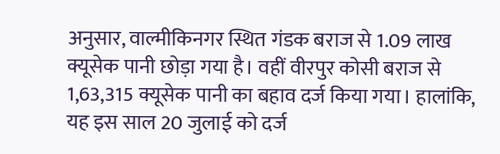अनुसार, वाल्मीकिनगर स्थित गंडक बराज से 1.09 लाख क्यूसेक पानी छोड़ा गया है। वहीं वीरपुर कोसी बराज से 1,63,315 क्यूसेक पानी का बहाव दर्ज किया गया। हालांकि, यह इस साल 20 जुलाई को दर्ज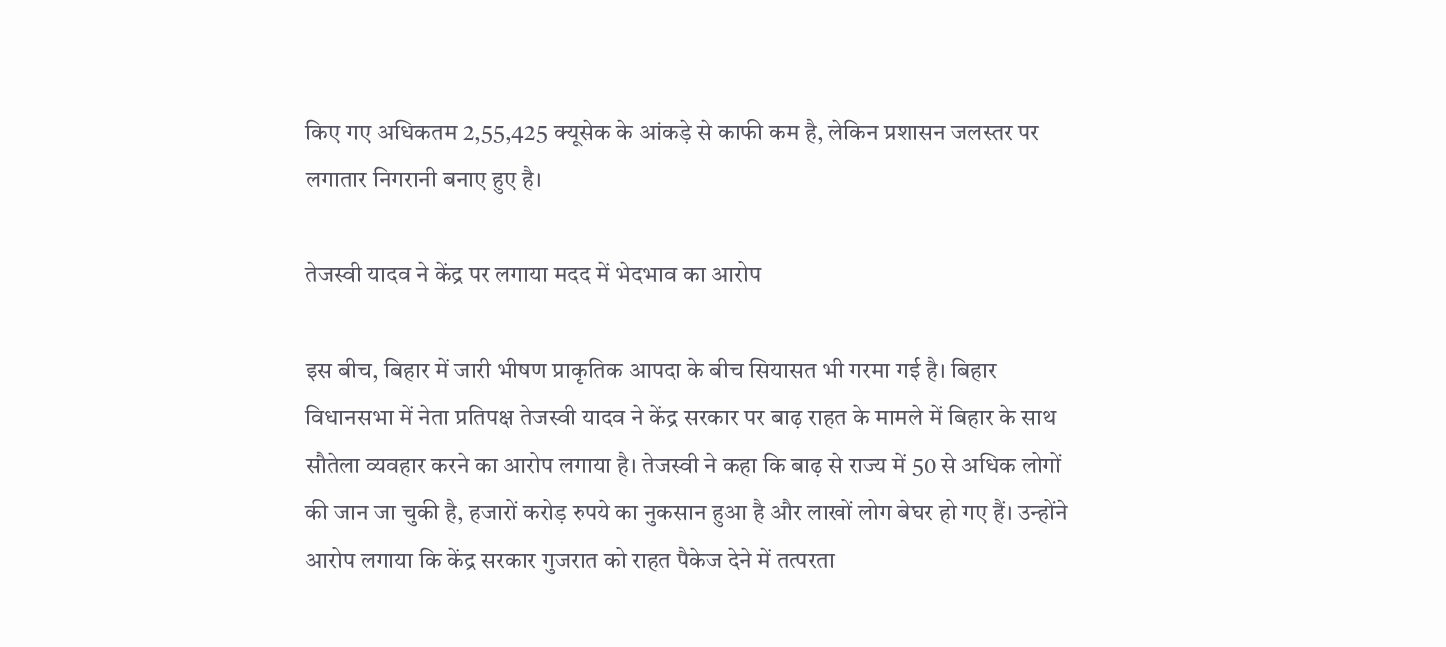किए गए अधिकतम 2,55,425 क्यूसेक के आंकड़े से काफी कम है, लेकिन प्रशासन जलस्तर पर लगातार निगरानी बनाए हुए है।

तेजस्वी यादव ने केंद्र पर लगाया मदद में भेदभाव का आरोप

इस बीच, बिहार में जारी भीषण प्राकृतिक आपदा के बीच सियासत भी गरमा गई है। बिहार विधानसभा में नेता प्रतिपक्ष तेजस्वी यादव ने केंद्र सरकार पर बाढ़ राहत के मामले में बिहार के साथ सौतेला व्यवहार करने का आरोप लगाया है। तेजस्वी ने कहा कि बाढ़ से राज्य में 50 से अधिक लोगों की जान जा चुकी है, हजारों करोड़ रुपये का नुकसान हुआ है और लाखों लोग बेघर हो गए हैं। उन्होंने आरोप लगाया कि केंद्र सरकार गुजरात को राहत पैकेज देने में तत्परता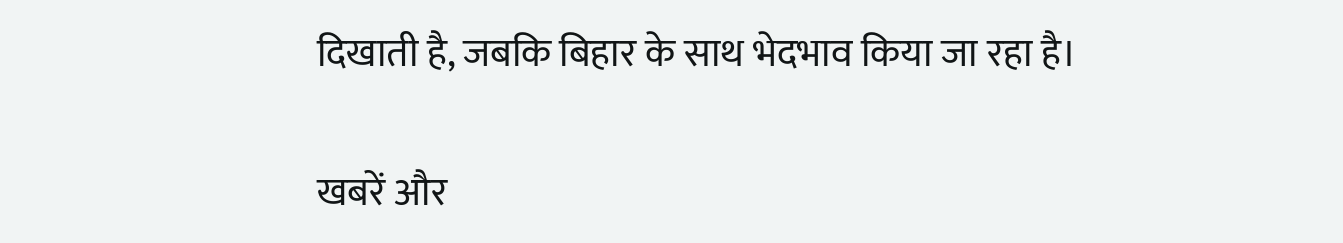दिखाती है, जबकि बिहार के साथ भेदभाव किया जा रहा है।

खबरें और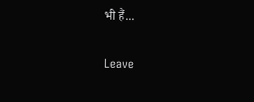भी हैं...

Leave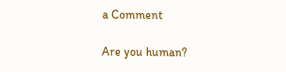a Comment

Are you human?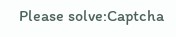Please solve:Captcha